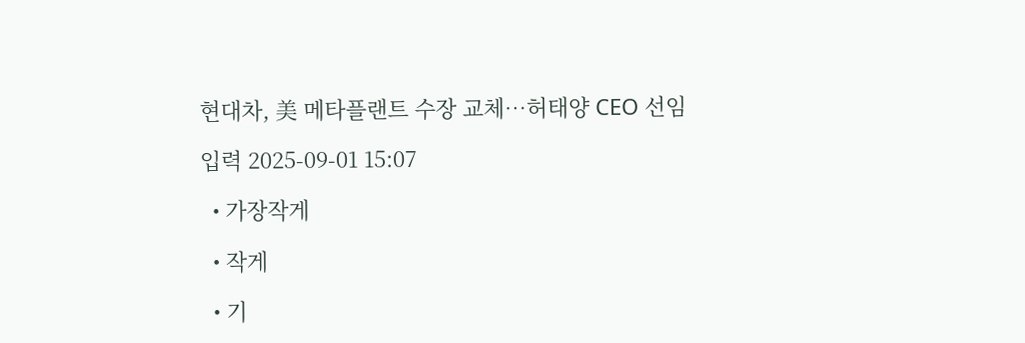현대차, 美 메타플랜트 수장 교체…허태양 CEO 선임

입력 2025-09-01 15:07

  • 가장작게

  • 작게

  • 기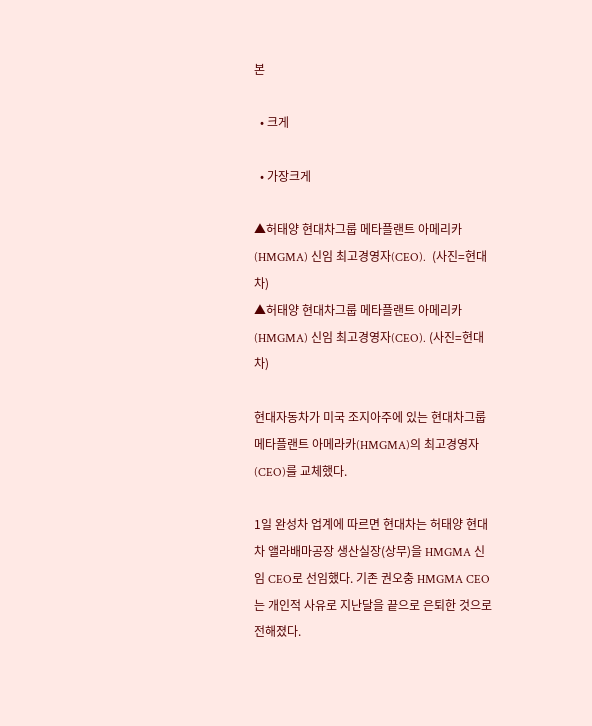본

  • 크게

  • 가장크게

▲허태양 현대차그룹 메타플랜트 아메리카(HMGMA) 신임 최고경영자(CEO).  (사진=현대차)
▲허태양 현대차그룹 메타플랜트 아메리카(HMGMA) 신임 최고경영자(CEO). (사진=현대차)

현대자동차가 미국 조지아주에 있는 현대차그룹 메타플랜트 아메라카(HMGMA)의 최고경영자(CEO)를 교체했다.

1일 완성차 업계에 따르면 현대차는 허태양 현대차 앨라배마공장 생산실장(상무)을 HMGMA 신임 CEO로 선임했다. 기존 권오충 HMGMA CEO는 개인적 사유로 지난달을 끝으로 은퇴한 것으로 전해졌다.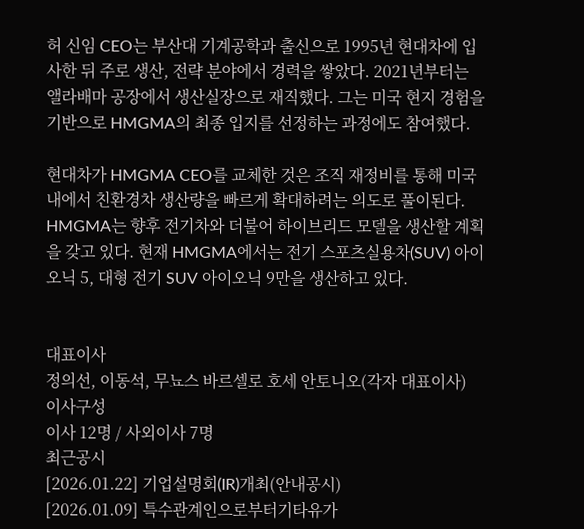허 신임 CEO는 부산대 기계공학과 출신으로 1995년 현대차에 입사한 뒤 주로 생산, 전략 분야에서 경력을 쌓았다. 2021년부터는 앨라배마 공장에서 생산실장으로 재직했다. 그는 미국 현지 경험을 기반으로 HMGMA의 최종 입지를 선정하는 과정에도 참여했다.

현대차가 HMGMA CEO를 교체한 것은 조직 재정비를 통해 미국 내에서 친환경차 생산량을 빠르게 확대하려는 의도로 풀이된다. HMGMA는 향후 전기차와 더불어 하이브리드 모델을 생산할 계획을 갖고 있다. 현재 HMGMA에서는 전기 스포츠실용차(SUV) 아이오닉 5, 대형 전기 SUV 아이오닉 9만을 생산하고 있다.


대표이사
정의선, 이동석, 무뇨스 바르셀로 호세 안토니오(각자 대표이사)
이사구성
이사 12명 / 사외이사 7명
최근공시
[2026.01.22] 기업설명회(IR)개최(안내공시)
[2026.01.09] 특수관계인으로부터기타유가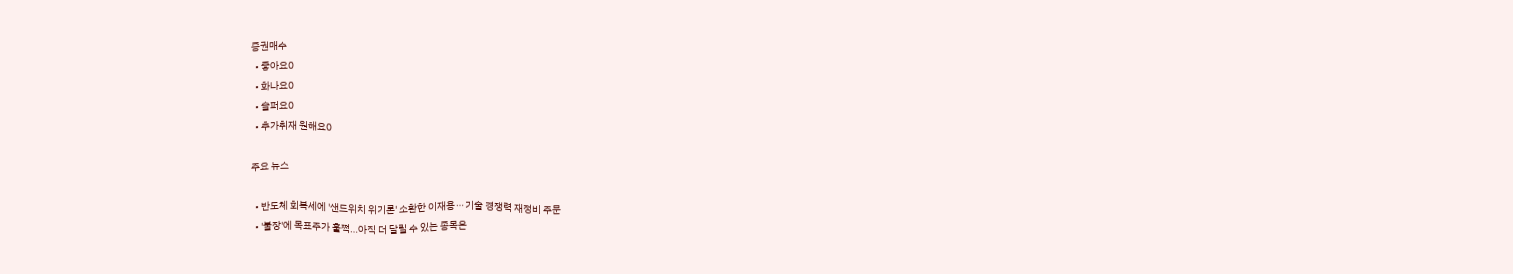증권매수
  • 좋아요0
  • 화나요0
  • 슬퍼요0
  • 추가취재 원해요0

주요 뉴스

  • 반도체 회복세에 '샌드위치 위기론' 소환한 이재용⋯기술 경쟁력 재정비 주문
  • '불장'에 목표주가 훌쩍…아직 더 달릴 수 있는 종목은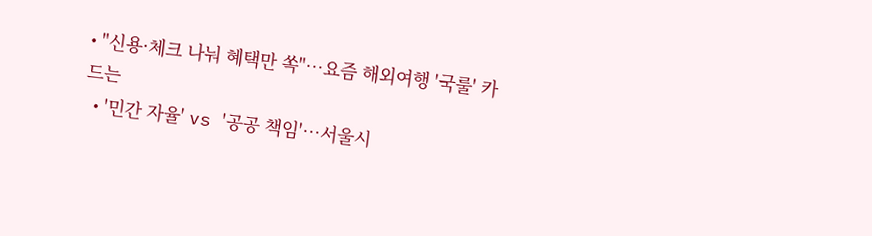• "신용·체크 나눠 혜택만 쏙"…요즘 해외여행 '국룰' 카드는
  • '민간 자율' vs '공공 책임'…서울시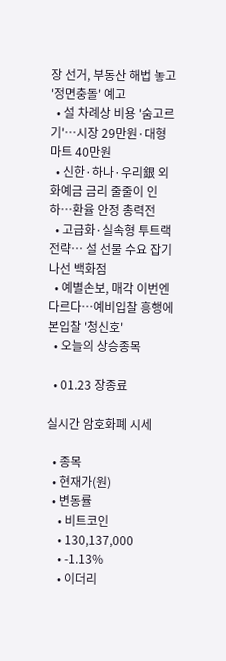장 선거, 부동산 해법 놓고 '정면충돌' 예고
  • 설 차례상 비용 '숨고르기'…시장 29만원·대형마트 40만원
  • 신한·하나·우리銀 외화예금 금리 줄줄이 인하…환율 안정 총력전
  • 고급화·실속형 투트랙 전략… 설 선물 수요 잡기 나선 백화점
  • 예별손보, 매각 이번엔 다르다…예비입찰 흥행에 본입찰 '청신호'
  • 오늘의 상승종목

  • 01.23 장종료

실시간 암호화폐 시세

  • 종목
  • 현재가(원)
  • 변동률
    • 비트코인
    • 130,137,000
    • -1.13%
    • 이더리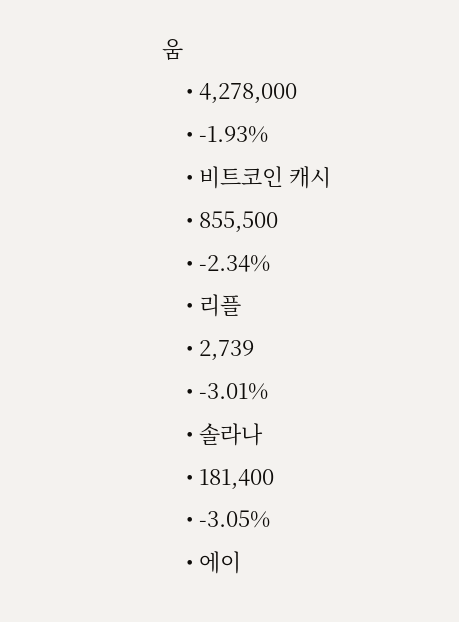움
    • 4,278,000
    • -1.93%
    • 비트코인 캐시
    • 855,500
    • -2.34%
    • 리플
    • 2,739
    • -3.01%
    • 솔라나
    • 181,400
    • -3.05%
    • 에이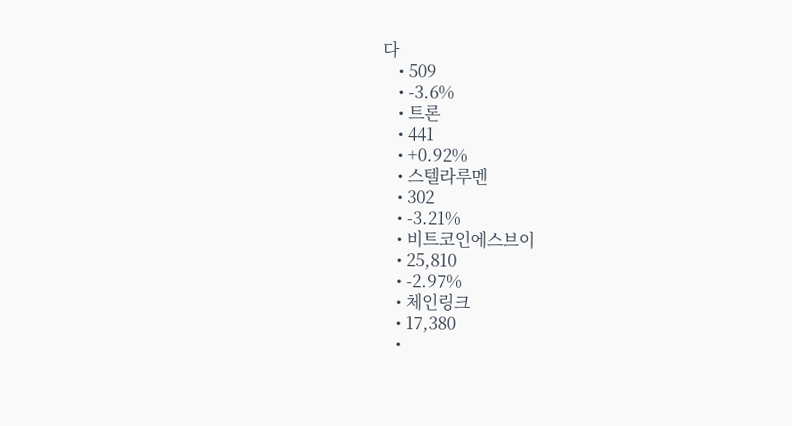다
    • 509
    • -3.6%
    • 트론
    • 441
    • +0.92%
    • 스텔라루멘
    • 302
    • -3.21%
    • 비트코인에스브이
    • 25,810
    • -2.97%
    • 체인링크
    • 17,380
    •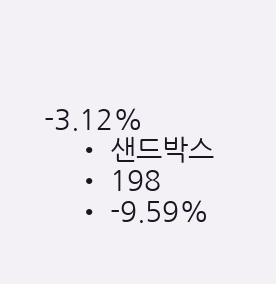-3.12%
    • 샌드박스
    • 198
    • -9.59%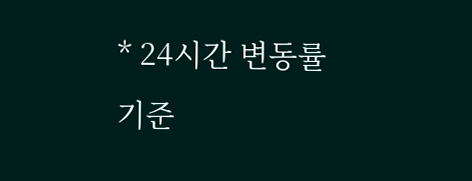* 24시간 변동률 기준